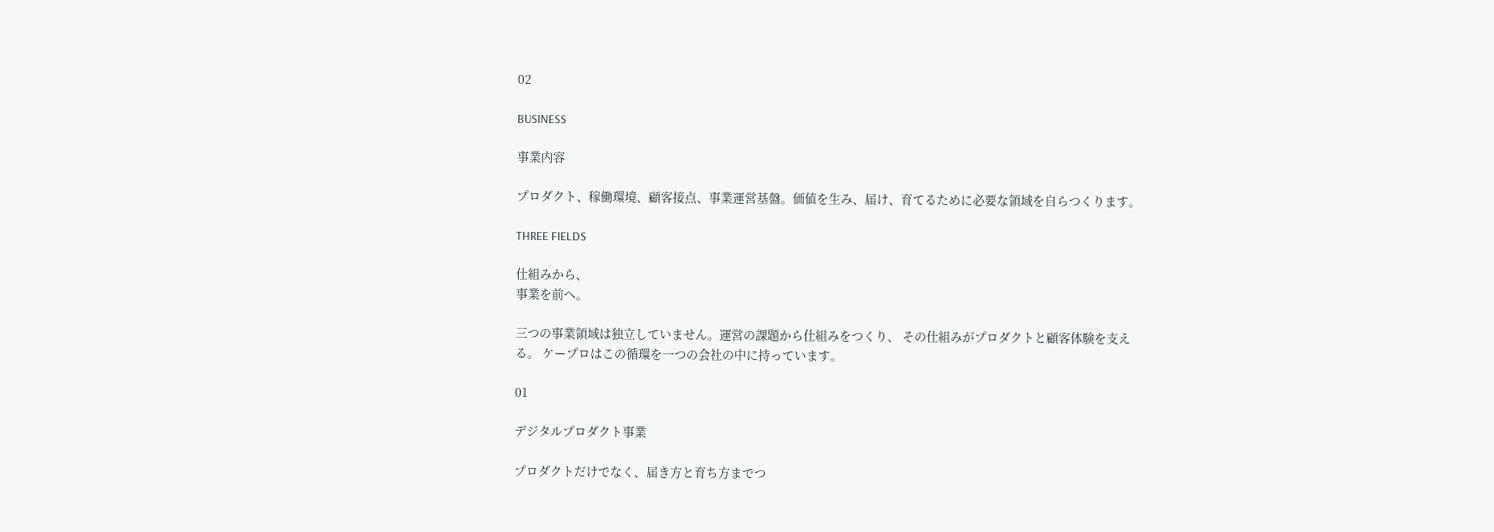02

BUSINESS

事業内容

プロダクト、稼働環境、顧客接点、事業運営基盤。価値を生み、届け、育てるために必要な領域を自らつくります。

THREE FIELDS

仕組みから、
事業を前へ。

三つの事業領域は独立していません。運営の課題から仕組みをつくり、 その仕組みがプロダクトと顧客体験を支える。 ケープロはこの循環を一つの会社の中に持っています。

01

デジタルプロダクト事業

プロダクトだけでなく、届き方と育ち方までつ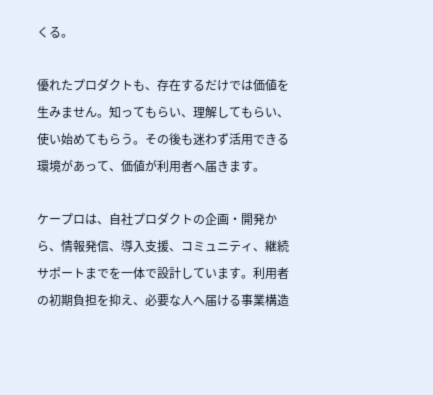くる。

優れたプロダクトも、存在するだけでは価値を生みません。知ってもらい、理解してもらい、使い始めてもらう。その後も迷わず活用できる環境があって、価値が利用者へ届きます。

ケープロは、自社プロダクトの企画・開発から、情報発信、導入支援、コミュニティ、継続サポートまでを一体で設計しています。利用者の初期負担を抑え、必要な人へ届ける事業構造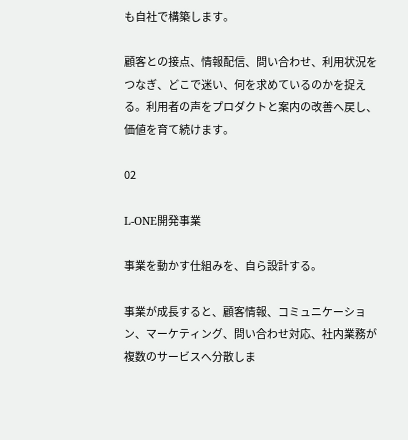も自社で構築します。

顧客との接点、情報配信、問い合わせ、利用状況をつなぎ、どこで迷い、何を求めているのかを捉える。利用者の声をプロダクトと案内の改善へ戻し、価値を育て続けます。

02

L-ONE開発事業

事業を動かす仕組みを、自ら設計する。

事業が成長すると、顧客情報、コミュニケーション、マーケティング、問い合わせ対応、社内業務が複数のサービスへ分散しま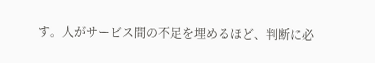す。人がサービス間の不足を埋めるほど、判断に必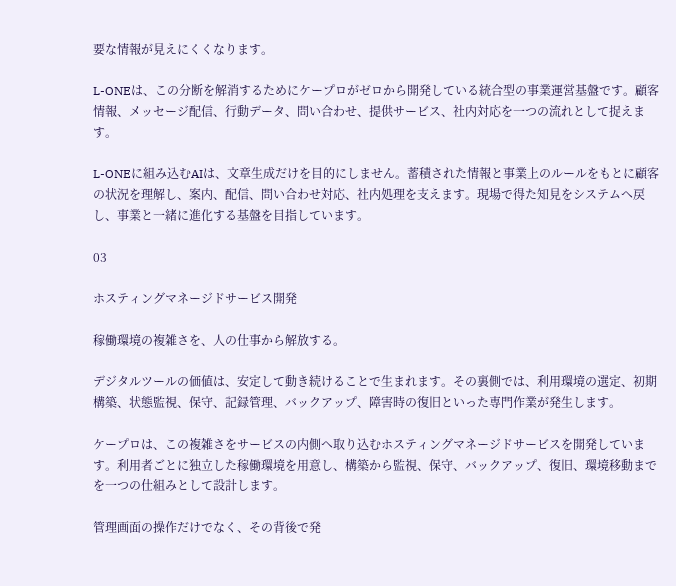要な情報が見えにくくなります。

L-ONEは、この分断を解消するためにケープロがゼロから開発している統合型の事業運営基盤です。顧客情報、メッセージ配信、行動データ、問い合わせ、提供サービス、社内対応を一つの流れとして捉えます。

L-ONEに組み込むAIは、文章生成だけを目的にしません。蓄積された情報と事業上のルールをもとに顧客の状況を理解し、案内、配信、問い合わせ対応、社内処理を支えます。現場で得た知見をシステムへ戻し、事業と一緒に進化する基盤を目指しています。

03

ホスティングマネージドサービス開発

稼働環境の複雑さを、人の仕事から解放する。

デジタルツールの価値は、安定して動き続けることで生まれます。その裏側では、利用環境の選定、初期構築、状態監視、保守、記録管理、バックアップ、障害時の復旧といった専門作業が発生します。

ケープロは、この複雑さをサービスの内側へ取り込むホスティングマネージドサービスを開発しています。利用者ごとに独立した稼働環境を用意し、構築から監視、保守、バックアップ、復旧、環境移動までを一つの仕組みとして設計します。

管理画面の操作だけでなく、その背後で発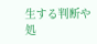生する判断や処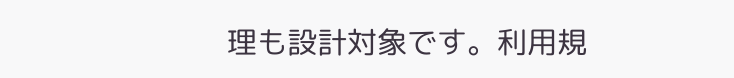理も設計対象です。利用規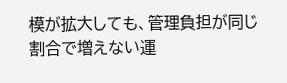模が拡大しても、管理負担が同じ割合で増えない運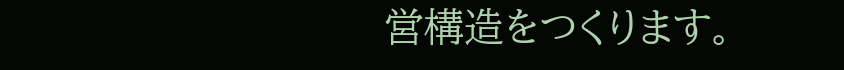営構造をつくります。